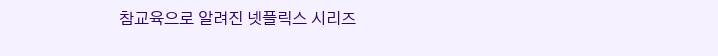참교육으로 알려진 넷플릭스 시리즈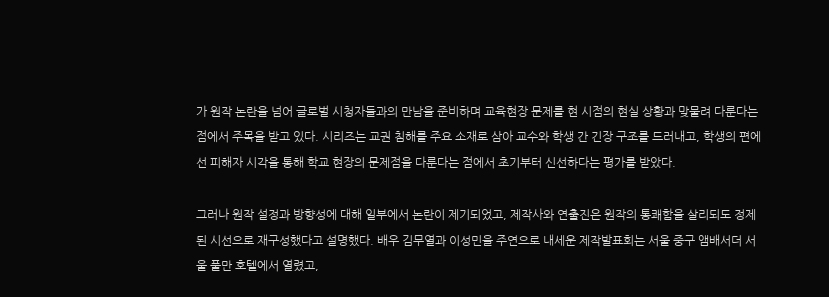가 원작 논란을 넘어 글로벌 시청자들과의 만남을 준비하며 교육현장 문제를 현 시점의 현실 상황과 맞물려 다룬다는 점에서 주목을 받고 있다. 시리즈는 교권 침해를 주요 소재로 삼아 교수와 학생 간 긴장 구조를 드러내고, 학생의 편에 선 피해자 시각을 통해 학교 현장의 문제점을 다룬다는 점에서 초기부터 신선하다는 평가를 받았다.

그러나 원작 설정과 방향성에 대해 일부에서 논란이 제기되었고, 제작사와 연출진은 원작의 통쾌함을 살리되도 정제된 시선으로 재구성했다고 설명했다. 배우 김무열과 이성민을 주연으로 내세운 제작발표회는 서울 중구 앰배서더 서울 풀만 호텔에서 열렸고,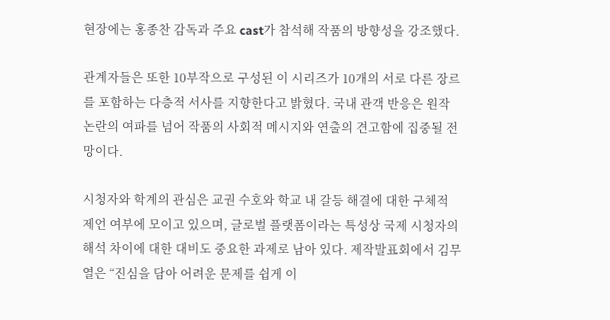현장에는 홍종찬 감독과 주요 cast가 참석해 작품의 방향성을 강조했다.

관계자들은 또한 10부작으로 구성된 이 시리즈가 10개의 서로 다른 장르를 포함하는 다층적 서사를 지향한다고 밝혔다. 국내 관객 반응은 원작 논란의 여파를 넘어 작품의 사회적 메시지와 연출의 견고함에 집중될 전망이다.

시청자와 학계의 관심은 교권 수호와 학교 내 갈등 해결에 대한 구체적 제언 여부에 모이고 있으며, 글로벌 플랫폼이라는 특성상 국제 시청자의 해석 차이에 대한 대비도 중요한 과제로 남아 있다. 제작발표회에서 김무열은 “진심을 담아 어려운 문제를 쉽게 이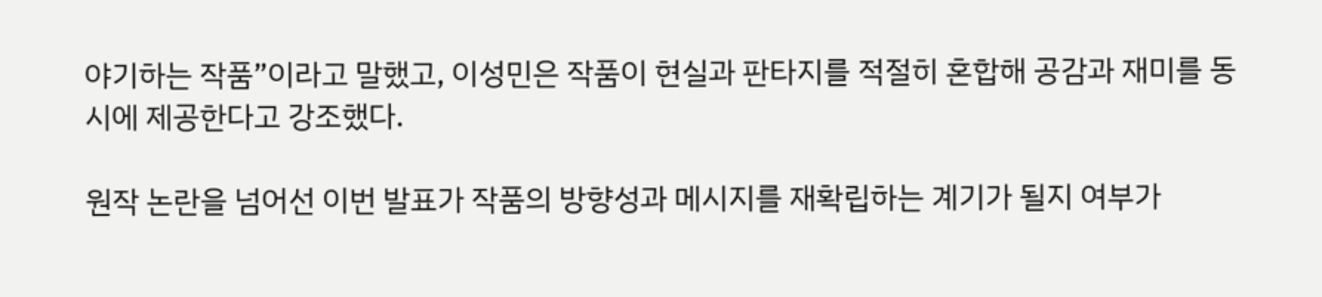야기하는 작품”이라고 말했고, 이성민은 작품이 현실과 판타지를 적절히 혼합해 공감과 재미를 동시에 제공한다고 강조했다.

원작 논란을 넘어선 이번 발표가 작품의 방향성과 메시지를 재확립하는 계기가 될지 여부가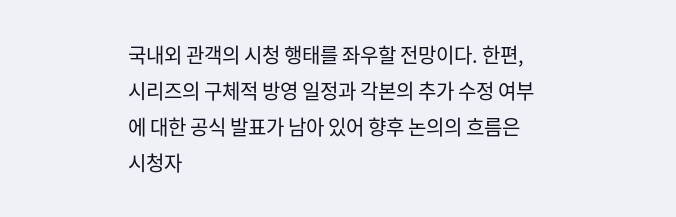국내외 관객의 시청 행태를 좌우할 전망이다. 한편, 시리즈의 구체적 방영 일정과 각본의 추가 수정 여부에 대한 공식 발표가 남아 있어 향후 논의의 흐름은 시청자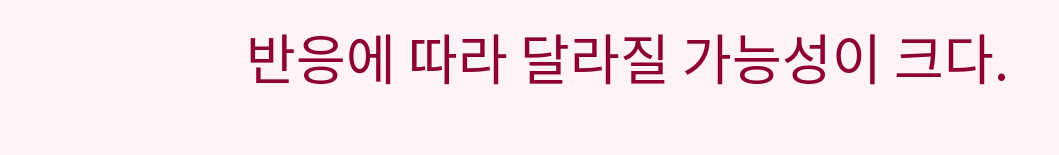반응에 따라 달라질 가능성이 크다.